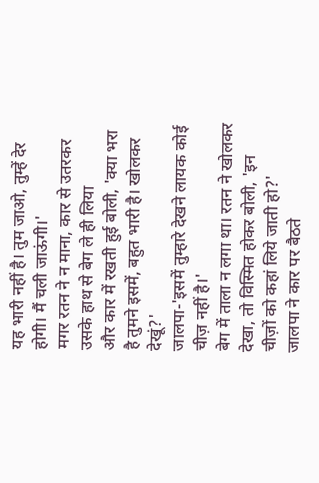यह भारी नहीं है। तुम जाओ, तुम्हें देर होगी। मैं चली जाऊंगी।'
मगर रतन ने न माना, कार से उतरकर उसके हाथ से बेग ले ही लिया
और कार में रखती हुई बोली, 'क्या भरा है तुमने इसमें, बहुत भारी है। खोलकर देखूं?'
जालपा-'इसमें तुम्हारे देखने लायक कोई चीज़ नहीं है।'
बेग में ताला न लगा था। रतन ने खोलकर देखा, तो विस्मित होकर बोली, 'इन चीज़ों को कहां लिये जाती हो?'
जालपा ने कार पर बैठते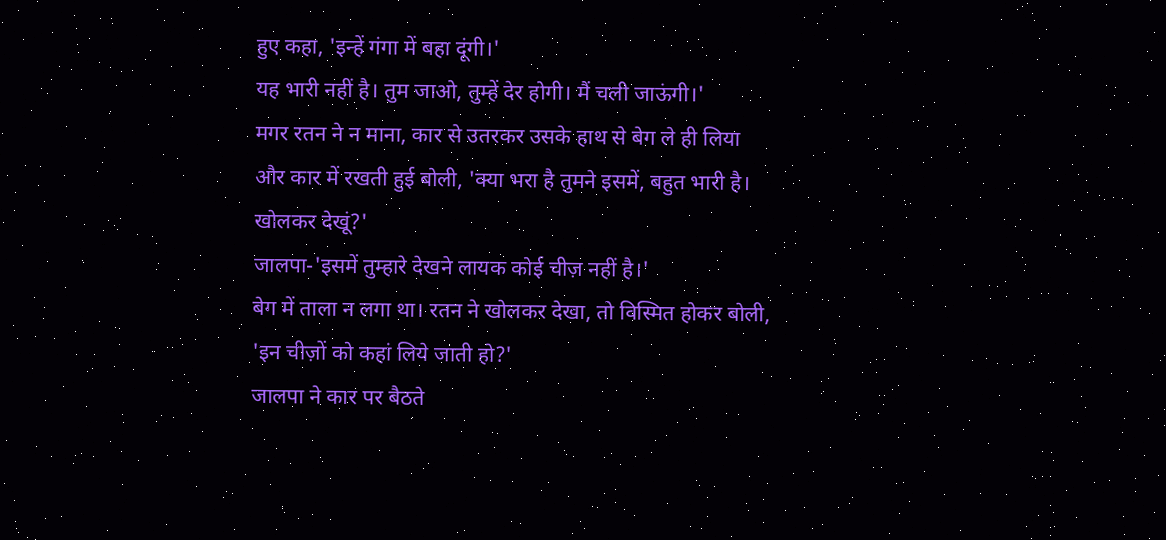हुए कहा, 'इन्हें गंगा में बहा दूंगी।'
यह भारी नहीं है। तुम जाओ, तुम्हें देर होगी। मैं चली जाऊंगी।'
मगर रतन ने न माना, कार से उतरकर उसके हाथ से बेग ले ही लिया
और कार में रखती हुई बोली, 'क्या भरा है तुमने इसमें, बहुत भारी है। खोलकर देखूं?'
जालपा-'इसमें तुम्हारे देखने लायक कोई चीज़ नहीं है।'
बेग में ताला न लगा था। रतन ने खोलकर देखा, तो विस्मित होकर बोली, 'इन चीज़ों को कहां लिये जाती हो?'
जालपा ने कार पर बैठते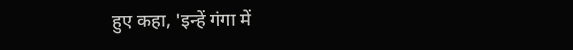हुए कहा, 'इन्हें गंगा में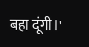बहा दूंगी।'